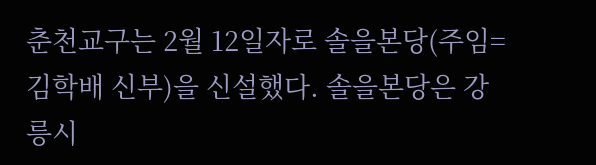춘천교구는 2월 12일자로 솔을본당(주임=김학배 신부)을 신설했다. 솔을본당은 강릉시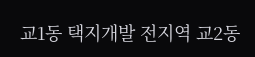교1동 택지개발 전지역 교2동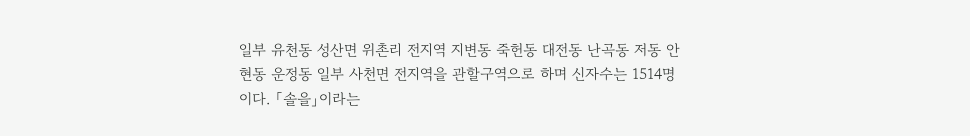일부 유천동 성산면 위촌리 전지역 지변동 죽헌동 대전동 난곡동 저동 안현동 운정동 일부 사천면 전지역을 관할구역으로 하며 신자수는 1514명이다. 「솔을」이라는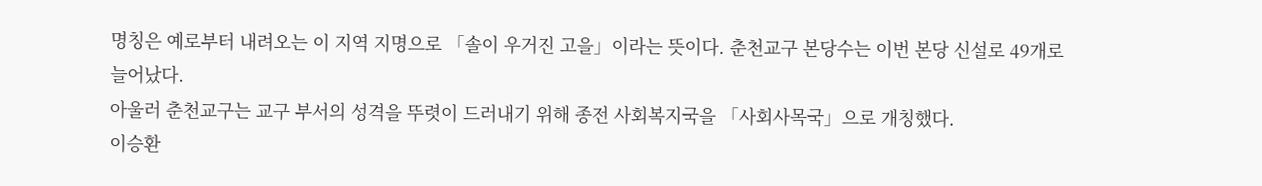명칭은 예로부터 내려오는 이 지역 지명으로 「솔이 우거진 고을」이라는 뜻이다. 춘천교구 본당수는 이번 본당 신설로 49개로 늘어났다.
아울러 춘천교구는 교구 부서의 성격을 뚜렷이 드러내기 위해 종전 사회복지국을 「사회사목국」으로 개칭했다.
이승환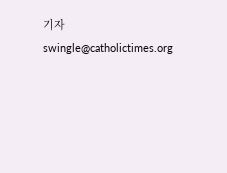기자 swingle@catholictimes.org